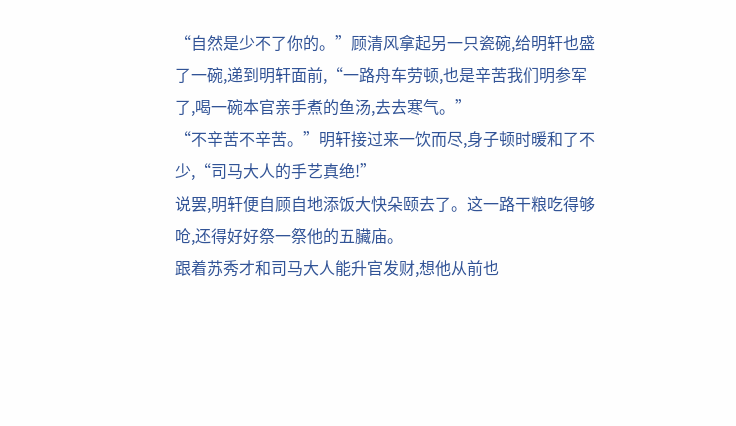“自然是少不了你的。”顾清风拿起另一只瓷碗,给明轩也盛了一碗,递到明轩面前,“一路舟车劳顿,也是辛苦我们明参军了,喝一碗本官亲手煮的鱼汤,去去寒气。”
“不辛苦不辛苦。”明轩接过来一饮而尽,身子顿时暖和了不少,“司马大人的手艺真绝!”
说罢,明轩便自顾自地添饭大快朵颐去了。这一路干粮吃得够呛,还得好好祭一祭他的五臟庙。
跟着苏秀才和司马大人能升官发财,想他从前也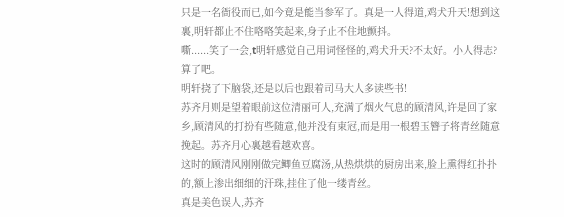只是一名衙役而已,如今竟是能当参军了。真是一人得道,鸡犬升天!想到这裏,明轩都止不住咯咯笑起来,身子止不住地颤抖。
嘶......笑了一会,t明轩感觉自己用词怪怪的,鸡犬升天?不太好。小人得志?算了吧。
明轩挠了下脑袋,还是以后也跟着司马大人多读些书!
苏齐月则是望着眼前这位清丽可人,充满了烟火气息的顾清风,许是回了家乡,顾清风的打扮有些随意,他并没有束冠,而是用一根碧玉簪子将青丝随意挽起。苏齐月心裏越看越欢喜。
这时的顾清风刚刚做完鲫鱼豆腐汤,从热烘烘的厨房出来,脸上熏得红扑扑的,额上渗出细细的汗珠,挂住了他一缕青丝。
真是美色误人,苏齐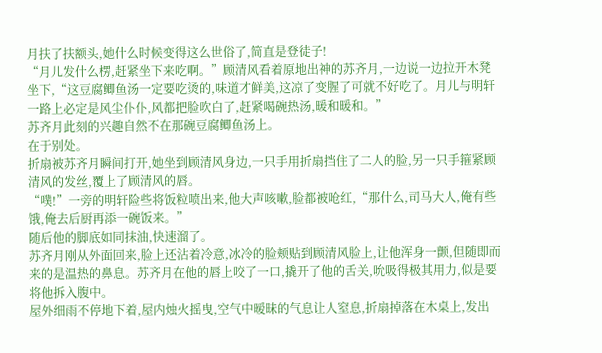月扶了扶额头,她什么时候变得这么世俗了,简直是登徒子!
“月儿发什么楞,赶紧坐下来吃啊。”顾清风看着原地出神的苏齐月,一边说一边拉开木凳坐下,“这豆腐鲫鱼汤一定要吃烫的,味道才鲜美,这凉了变腥了可就不好吃了。月儿与明轩一路上必定是风尘仆仆,风都把脸吹白了,赶紧喝碗热汤,暖和暖和。”
苏齐月此刻的兴趣自然不在那碗豆腐鲫鱼汤上。
在于别处。
折扇被苏齐月瞬间打开,她坐到顾清风身边,一只手用折扇挡住了二人的脸,另一只手箍紧顾清风的发丝,覆上了顾清风的唇。
“噗!”一旁的明轩险些将饭粒喷出来,他大声咳嗽,脸都被呛红,“那什么,司马大人,俺有些饿,俺去后厨再添一碗饭来。”
随后他的脚底如同抹油,快速溜了。
苏齐月刚从外面回来,脸上还沾着冷意,冰冷的脸颊贴到顾清风脸上,让他浑身一颤,但随即而来的是温热的鼻息。苏齐月在他的唇上咬了一口,撬开了他的舌关,吮吸得极其用力,似是要将他拆入腹中。
屋外细雨不停地下着,屋内烛火摇曳,空气中暧昧的气息让人窒息,折扇掉落在木桌上,发出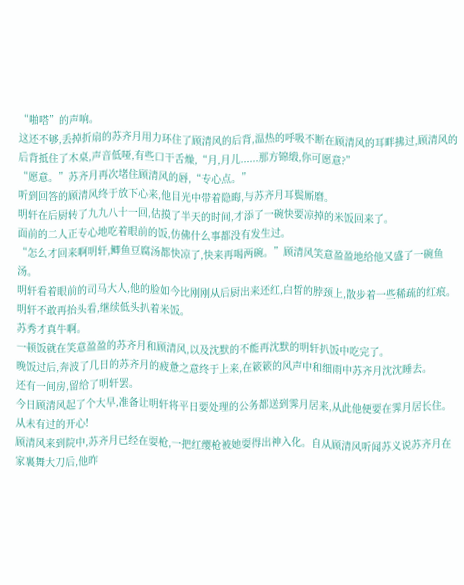“啪嗒”的声响。
这还不够,丢掉折扇的苏齐月用力环住了顾清风的后背,温热的呼吸不断在顾清风的耳畔拂过,顾清风的后背抵住了木桌,声音低哑,有些口干舌燥,“月,月儿......那方锦缎,你可愿意?”
“愿意。”苏齐月再次堵住顾清风的唇,“专心点。”
听到回答的顾清风终于放下心来,他目光中带着隐晦,与苏齐月耳鬓厮磨。
明轩在后厨转了九九八十一回,估摸了半天的时间,才添了一碗快要凉掉的米饭回来了。
面前的二人正专心地吃着眼前的饭,仿佛什么事都没有发生过。
“怎么才回来啊明轩,鲫鱼豆腐汤都快凉了,快来再喝两碗。”顾清风笑意盈盈地给他又盛了一碗鱼汤。
明轩看着眼前的司马大人,他的脸如今比刚刚从后厨出来还红,白皙的脖颈上,散步着一些稀疏的红痕。
明轩不敢再抬头看,继续低头扒着米饭。
苏秀才真牛啊。
一顿饭就在笑意盈盈的苏齐月和顾清风,以及沈默的不能再沈默的明轩扒饭中吃完了。
晚饭过后,奔波了几日的苏齐月的疲惫之意终于上来,在簌簌的风声中和细雨中苏齐月沈沈睡去。
还有一间房,留给了明轩罢。
今日顾清风起了个大早,准备让明轩将平日要处理的公务都送到霁月居来,从此他便要在霁月居长住。
从未有过的开心!
顾清风来到院中,苏齐月已经在耍枪,一把红缨枪被她耍得出神入化。自从顾清风听闻苏义说苏齐月在家裏舞大刀后,他昨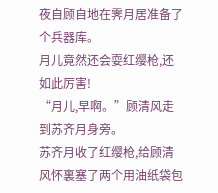夜自顾自地在霁月居准备了个兵器库。
月儿竟然还会耍红缨枪,还如此厉害!
“月儿,早啊。”顾清风走到苏齐月身旁。
苏齐月收了红缨枪,给顾清风怀裏塞了两个用油纸袋包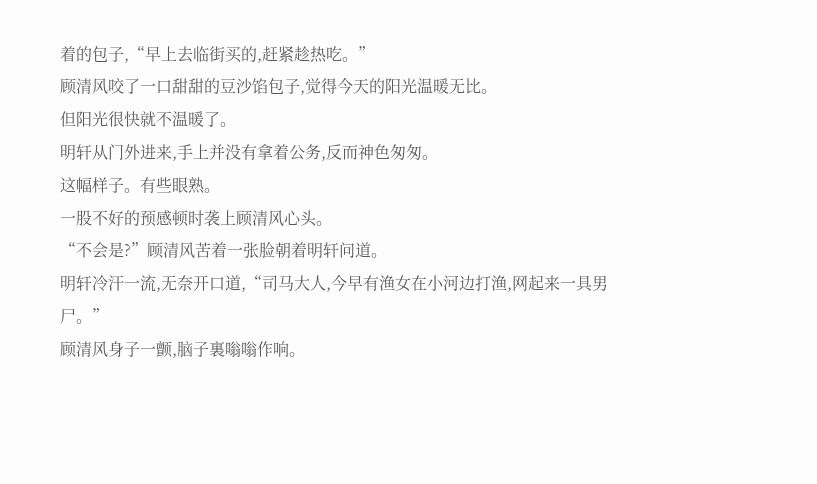着的包子,“早上去临街买的,赶紧趁热吃。”
顾清风咬了一口甜甜的豆沙馅包子,觉得今天的阳光温暖无比。
但阳光很快就不温暖了。
明轩从门外进来,手上并没有拿着公务,反而神色匆匆。
这幅样子。有些眼熟。
一股不好的预感顿时袭上顾清风心头。
“不会是?”顾清风苦着一张脸朝着明轩问道。
明轩冷汗一流,无奈开口道,“司马大人,今早有渔女在小河边打渔,网起来一具男尸。”
顾清风身子一颤,脑子裏嗡嗡作响。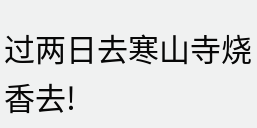过两日去寒山寺烧香去!